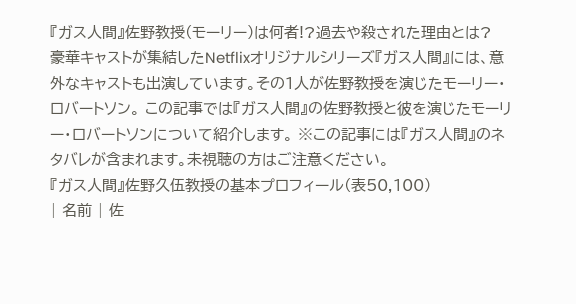『ガス人間』佐野教授(モーリー)は何者!?過去や殺された理由とは?
豪華キャストが集結したNetflixオリジナルシリーズ『ガス人間』には、意外なキャストも出演しています。その1人が佐野教授を演じたモーリー・ロバートソン。 この記事では『ガス人間』の佐野教授と彼を演じたモーリー・ロバートソンについて紹介します。 ※この記事には『ガス人間』のネタバレが含まれます。未視聴の方はご注意ください。
『ガス人間』佐野久伍教授の基本プロフィール(表50,100)
| 名前 | 佐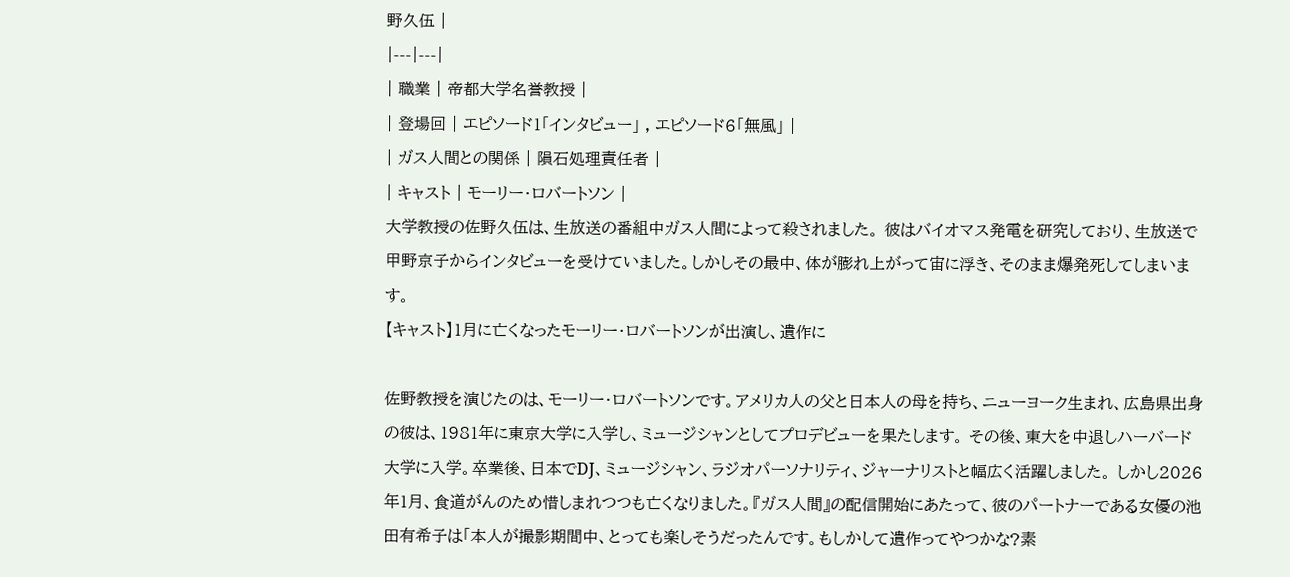野久伍 |
|---|---|
| 職業 | 帝都大学名誉教授 |
| 登場回 | エピソード1「インタビュー」 , エピソード6「無風」 |
| ガス人間との関係 | 隕石処理責任者 |
| キャスト | モーリー・ロバートソン |
大学教授の佐野久伍は、生放送の番組中ガス人間によって殺されました。 彼はバイオマス発電を研究しており、生放送で甲野京子からインタビューを受けていました。しかしその最中、体が膨れ上がって宙に浮き、そのまま爆発死してしまいます。
【キャスト】1月に亡くなったモーリー・ロバートソンが出演し、遺作に

佐野教授を演じたのは、モーリー・ロバートソンです。アメリカ人の父と日本人の母を持ち、ニューヨーク生まれ、広島県出身の彼は、1981年に東京大学に入学し、ミュージシャンとしてプロデビューを果たします。 その後、東大を中退しハーバード大学に入学。卒業後、日本でDJ、ミュージシャン、ラジオパーソナリティ、ジャーナリストと幅広く活躍しました。 しかし2026年1月、食道がんのため惜しまれつつも亡くなりました。『ガス人間』の配信開始にあたって、彼のパートナーである女優の池田有希子は「本人が撮影期間中、とっても楽しそうだったんです。もしかして遺作ってやつかな?素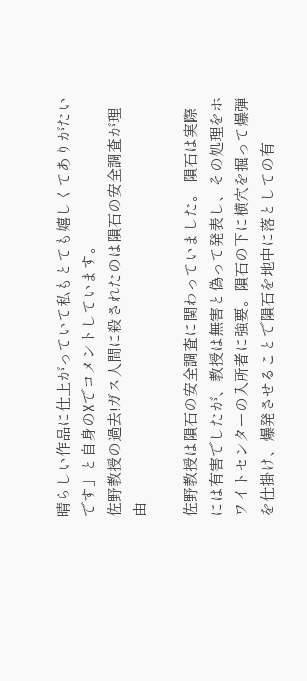晴らしい作品に仕上がっていて私もとても嬉しくてありがたいです」と自身のXでコメントしています。
佐野教授の過去!ガス人間に殺されたのは隕石の安全調査が理由

佐野教授は隕石の安全調査に関わっていました。 隕石は実際には有害でしたが、教授は無害と偽って発表し、その処理をホワイトセンターの入所者に強要。隕石の下に横穴を掘って爆弾を仕掛け、爆発させることで隕石を地中に落としての有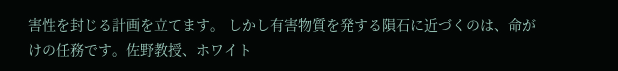害性を封じる計画を立てます。 しかし有害物質を発する隕石に近づくのは、命がけの任務です。佐野教授、ホワイト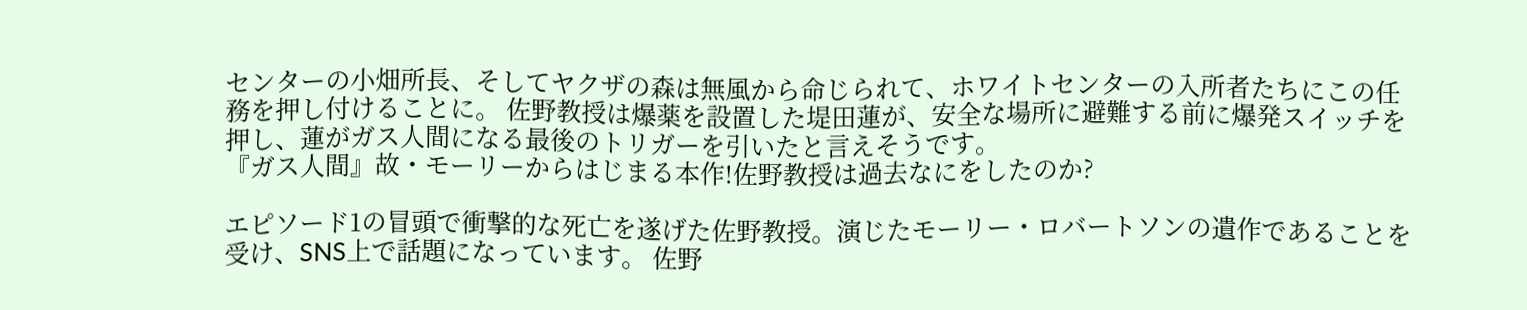センターの小畑所長、そしてヤクザの森は無風から命じられて、ホワイトセンターの入所者たちにこの任務を押し付けることに。 佐野教授は爆薬を設置した堤田蓮が、安全な場所に避難する前に爆発スイッチを押し、蓮がガス人間になる最後のトリガーを引いたと言えそうです。
『ガス人間』故・モーリーからはじまる本作!佐野教授は過去なにをしたのか?

エピソード1の冒頭で衝撃的な死亡を遂げた佐野教授。演じたモーリー・ロバートソンの遺作であることを受け、SNS上で話題になっています。 佐野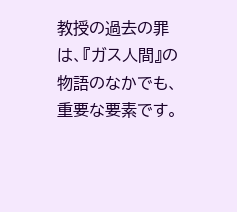教授の過去の罪は、『ガス人間』の物語のなかでも、重要な要素です。